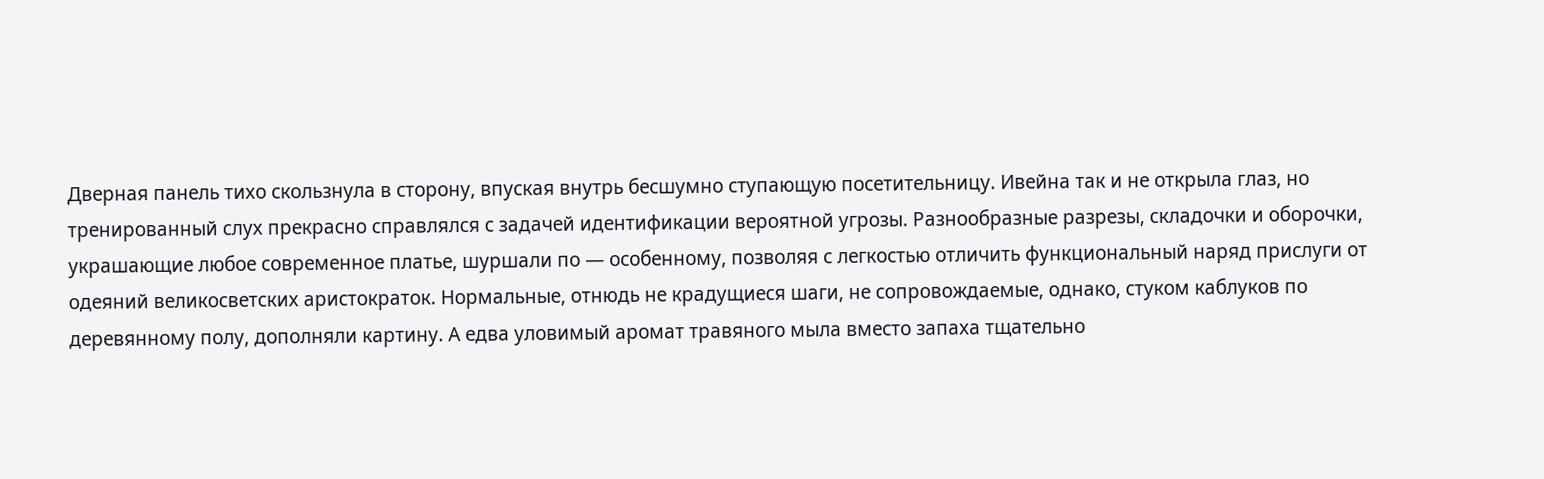Дверная панель тихо скользнула в сторону, впуская внутрь бесшумно ступающую посетительницу. Ивейна так и не открыла глаз, но тренированный слух прекрасно справлялся с задачей идентификации вероятной угрозы. Разнообразные разрезы, складочки и оборочки, украшающие любое современное платье, шуршали по — особенному, позволяя с легкостью отличить функциональный наряд прислуги от одеяний великосветских аристократок. Нормальные, отнюдь не крадущиеся шаги, не сопровождаемые, однако, стуком каблуков по деревянному полу, дополняли картину. А едва уловимый аромат травяного мыла вместо запаха тщательно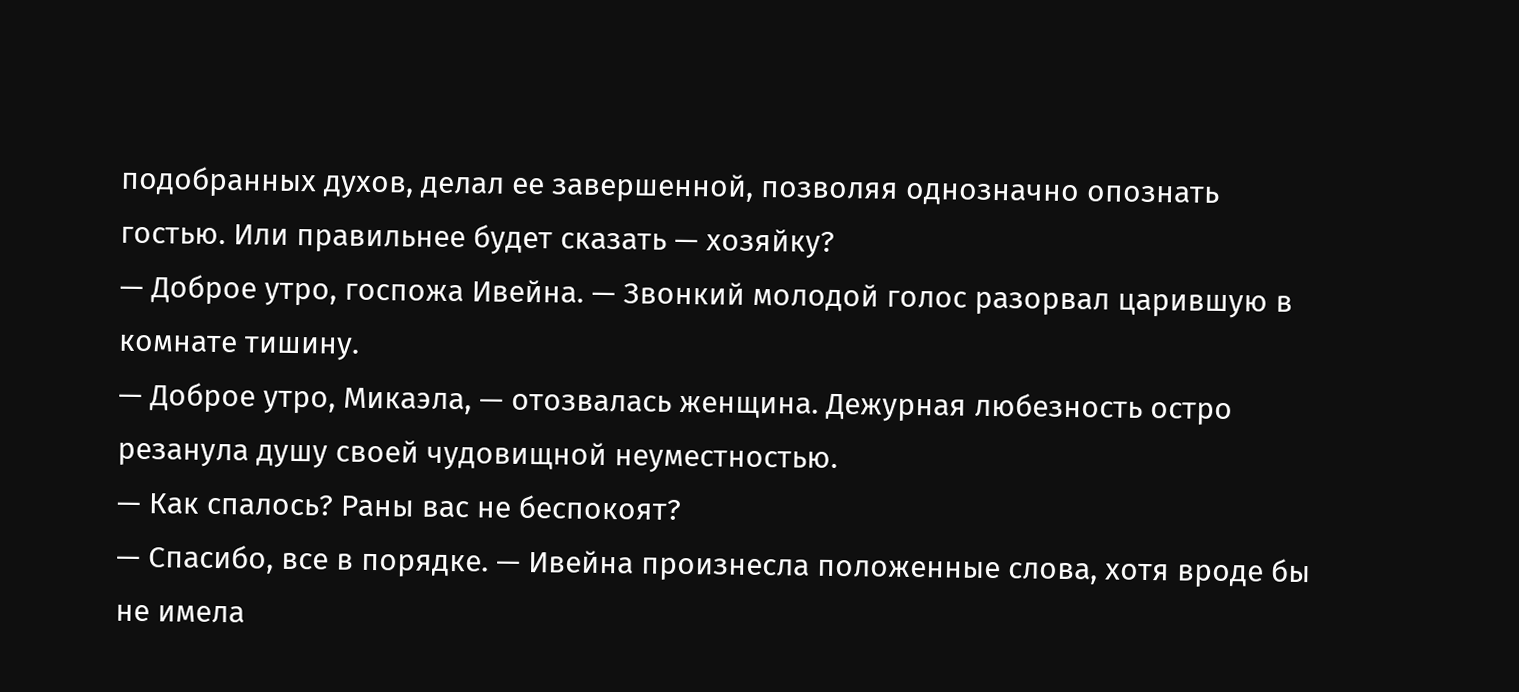подобранных духов, делал ее завершенной, позволяя однозначно опознать гостью. Или правильнее будет сказать — хозяйку?
— Доброе утро, госпожа Ивейна. — Звонкий молодой голос разорвал царившую в комнате тишину.
— Доброе утро, Микаэла, — отозвалась женщина. Дежурная любезность остро резанула душу своей чудовищной неуместностью.
— Как спалось? Раны вас не беспокоят?
— Спасибо, все в порядке. — Ивейна произнесла положенные слова, хотя вроде бы не имела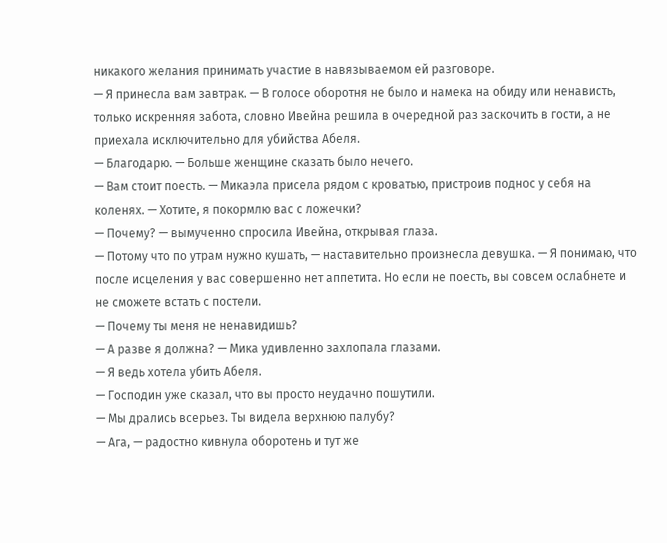никакого желания принимать участие в навязываемом ей разговоре.
— Я принесла вам завтрак. — В голосе оборотня не было и намека на обиду или ненависть, только искренняя забота, словно Ивейна решила в очередной раз заскочить в гости, а не приехала исключительно для убийства Абеля.
— Благодарю. — Больше женщине сказать было нечего.
— Вам стоит поесть. — Микаэла присела рядом с кроватью, пристроив поднос у себя на коленях. — Хотите, я покормлю вас с ложечки?
— Почему? — вымученно спросила Ивейна, открывая глаза.
— Потому что по утрам нужно кушать, — наставительно произнесла девушка. — Я понимаю, что после исцеления у вас совершенно нет аппетита. Но если не поесть, вы совсем ослабнете и не сможете встать с постели.
— Почему ты меня не ненавидишь?
— А разве я должна? — Мика удивленно захлопала глазами.
— Я ведь хотела убить Абеля.
— Господин уже сказал, что вы просто неудачно пошутили.
— Мы дрались всерьез. Ты видела верхнюю палубу?
— Ага, — радостно кивнула оборотень и тут же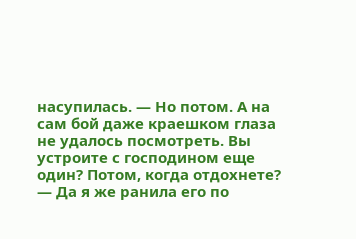насупилась. — Но потом. А на сам бой даже краешком глаза не удалось посмотреть. Вы устроите с господином еще один? Потом, когда отдохнете?
— Да я же ранила его по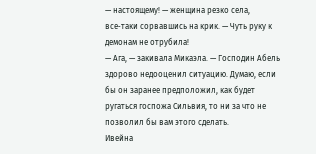— настоящему! — женщина резко села, все‑таки сорвавшись на крик. — Чуть руку к демонам не отрубила!
— Ага, — закивала Микаэла. — Господин Абель здорово недооценил ситуацию. Думаю, если бы он заранее предположил, как будет ругаться госпожа Сильвия, то ни за что не позволил бы вам этого сделать.
Ивейна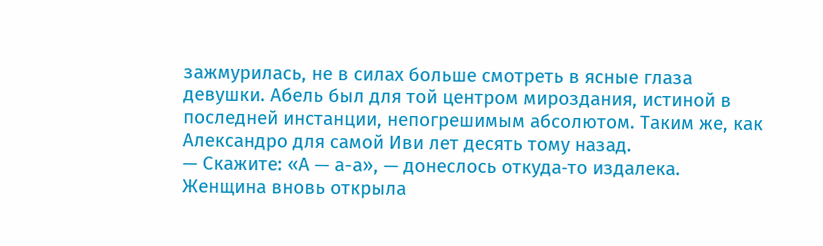зажмурилась, не в силах больше смотреть в ясные глаза девушки. Абель был для той центром мироздания, истиной в последней инстанции, непогрешимым абсолютом. Таким же, как Александро для самой Иви лет десять тому назад.
— Скажите: «А — а-а», — донеслось откуда‑то издалека.
Женщина вновь открыла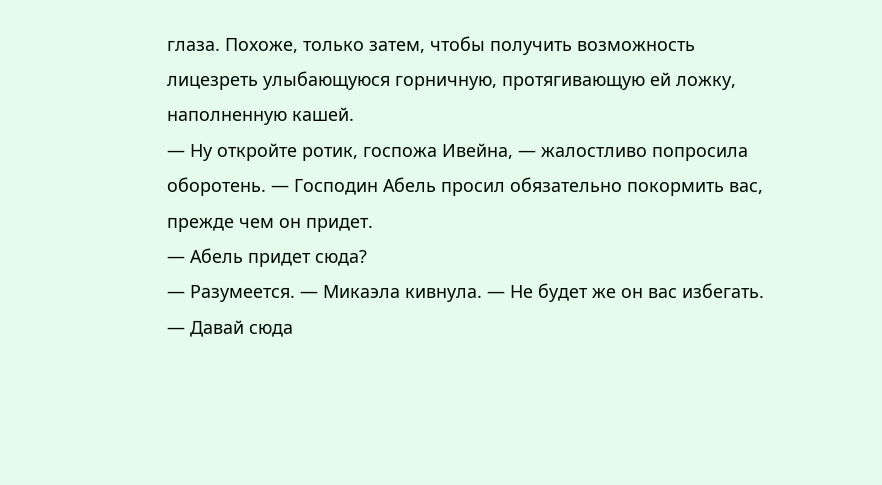глаза. Похоже, только затем, чтобы получить возможность лицезреть улыбающуюся горничную, протягивающую ей ложку, наполненную кашей.
— Ну откройте ротик, госпожа Ивейна, — жалостливо попросила оборотень. — Господин Абель просил обязательно покормить вас, прежде чем он придет.
— Абель придет сюда?
— Разумеется. — Микаэла кивнула. — Не будет же он вас избегать.
— Давай сюда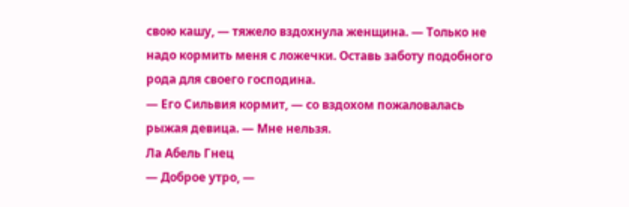свою кашу, — тяжело вздохнула женщина. — Только не надо кормить меня с ложечки. Оставь заботу подобного рода для своего господина.
— Его Сильвия кормит, — со вздохом пожаловалась рыжая девица. — Мне нельзя.
Ла Абель Гнец
— Доброе утро, —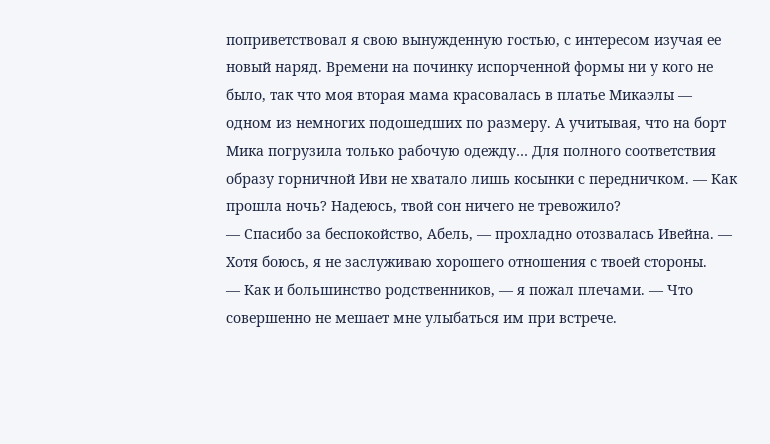поприветствовал я свою вынужденную гостью, с интересом изучая ее новый наряд. Времени на починку испорченной формы ни у кого не было, так что моя вторая мама красовалась в платье Микаэлы — одном из немногих подошедших по размеру. А учитывая, что на борт Мика погрузила только рабочую одежду… Для полного соответствия образу горничной Иви не хватало лишь косынки с передничком. — Как прошла ночь? Надеюсь, твой сон ничего не тревожило?
— Спасибо за беспокойство, Абель, — прохладно отозвалась Ивейна. — Хотя боюсь, я не заслуживаю хорошего отношения с твоей стороны.
— Как и большинство родственников, — я пожал плечами. — Что совершенно не мешает мне улыбаться им при встрече.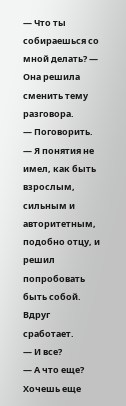— Что ты собираешься со мной делать? — Она решила сменить тему разговора.
— Поговорить. — Я понятия не имел, как быть взрослым, сильным и авторитетным, подобно отцу, и решил попробовать быть собой. Вдруг сработает.
— И все?
— А что еще? Хочешь еще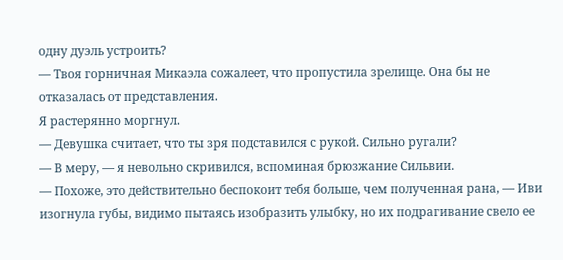одну дуэль устроить?
— Твоя горничная Микаэла сожалеет, что пропустила зрелище. Она бы не отказалась от представления.
Я растерянно моргнул.
— Девушка считает, что ты зря подставился с рукой. Сильно ругали?
— В меру, — я невольно скривился, вспоминая брюзжание Сильвии.
— Похоже, это действительно беспокоит тебя больше, чем полученная рана, — Иви изогнула губы, видимо пытаясь изобразить улыбку, но их подрагивание свело ее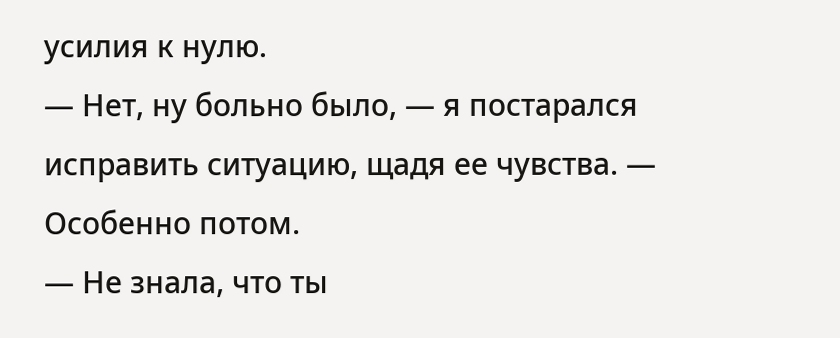усилия к нулю.
— Нет, ну больно было, — я постарался исправить ситуацию, щадя ее чувства. — Особенно потом.
— Не знала, что ты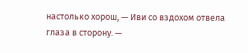настолько хорош, — Иви со вздохом отвела глаза в сторону. —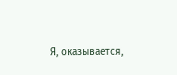Я, оказывается,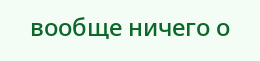вообще ничего о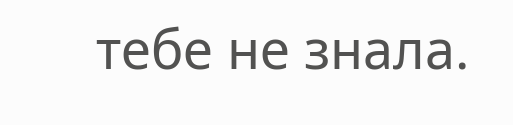тебе не знала.